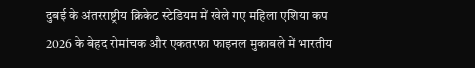दुबई के अंतरराष्ट्रीय क्रिकेट स्टेडियम में खेले गए महिला एशिया कप 2026 के बेहद रोमांचक और एकतरफा फाइनल मुकाबले में भारतीय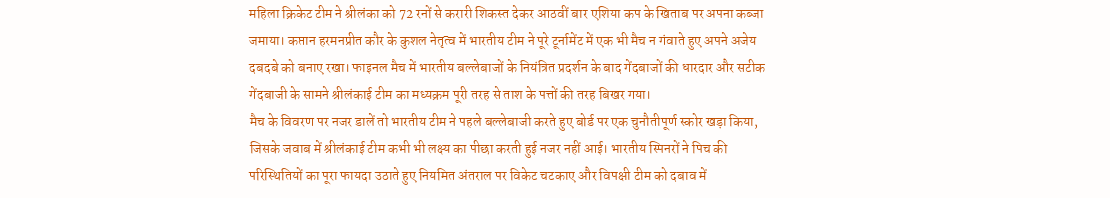महिला क्रिकेट टीम ने श्रीलंका को 72 रनों से करारी शिकस्त देकर आठवीं बार एशिया कप के खिताब पर अपना कब्जा जमाया। कप्तान हरमनप्रीत कौर के कुशल नेतृत्व में भारतीय टीम ने पूरे टूर्नामेंट में एक भी मैच न गंवाते हुए अपने अजेय दबदबे को बनाए रखा। फाइनल मैच में भारतीय बल्लेबाजों के नियंत्रित प्रदर्शन के बाद गेंदबाजों की धारदार और सटीक गेंदबाजी के सामने श्रीलंकाई टीम का मध्यक्रम पूरी तरह से ताश के पत्तों की तरह बिखर गया।
मैच के विवरण पर नजर डालें तो भारतीय टीम ने पहले बल्लेबाजी करते हुए बोर्ड पर एक चुनौतीपूर्ण स्कोर खड़ा किया, जिसके जवाब में श्रीलंकाई टीम कभी भी लक्ष्य का पीछा करती हुई नजर नहीं आई। भारतीय स्पिनरों ने पिच की परिस्थितियों का पूरा फायदा उठाते हुए नियमित अंतराल पर विकेट चटकाए और विपक्षी टीम को दबाव में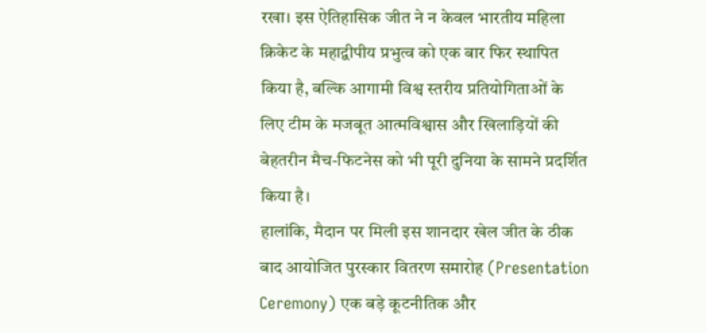रखा। इस ऐतिहासिक जीत ने न केवल भारतीय महिला क्रिकेट के महाद्वीपीय प्रभुत्व को एक बार फिर स्थापित किया है, बल्कि आगामी विश्व स्तरीय प्रतियोगिताओं के लिए टीम के मजबूत आत्मविश्वास और खिलाड़ियों की बेहतरीन मैच-फिटनेस को भी पूरी दुनिया के सामने प्रदर्शित किया है।
हालांकि, मैदान पर मिली इस शानदार खेल जीत के ठीक बाद आयोजित पुरस्कार वितरण समारोह (Presentation Ceremony) एक बड़े कूटनीतिक और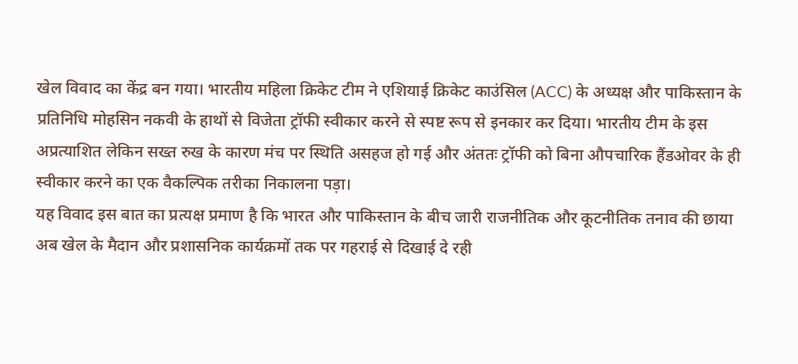खेल विवाद का केंद्र बन गया। भारतीय महिला क्रिकेट टीम ने एशियाई क्रिकेट काउंसिल (ACC) के अध्यक्ष और पाकिस्तान के प्रतिनिधि मोहसिन नकवी के हाथों से विजेता ट्रॉफी स्वीकार करने से स्पष्ट रूप से इनकार कर दिया। भारतीय टीम के इस अप्रत्याशित लेकिन सख्त रुख के कारण मंच पर स्थिति असहज हो गई और अंततः ट्रॉफी को बिना औपचारिक हैंडओवर के ही स्वीकार करने का एक वैकल्पिक तरीका निकालना पड़ा।
यह विवाद इस बात का प्रत्यक्ष प्रमाण है कि भारत और पाकिस्तान के बीच जारी राजनीतिक और कूटनीतिक तनाव की छाया अब खेल के मैदान और प्रशासनिक कार्यक्रमों तक पर गहराई से दिखाई दे रही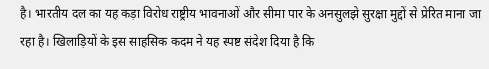है। भारतीय दल का यह कड़ा विरोध राष्ट्रीय भावनाओं और सीमा पार के अनसुलझे सुरक्षा मुद्दों से प्रेरित माना जा रहा है। खिलाड़ियों के इस साहसिक कदम ने यह स्पष्ट संदेश दिया है कि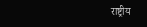राष्ट्रीय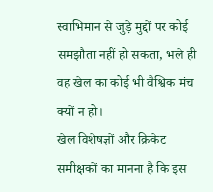स्वाभिमान से जुड़े मुद्दों पर कोई समझौता नहीं हो सकता, भले ही वह खेल का कोई भी वैश्विक मंच क्यों न हो।
खेल विशेषज्ञों और क्रिकेट समीक्षकों का मानना है कि इस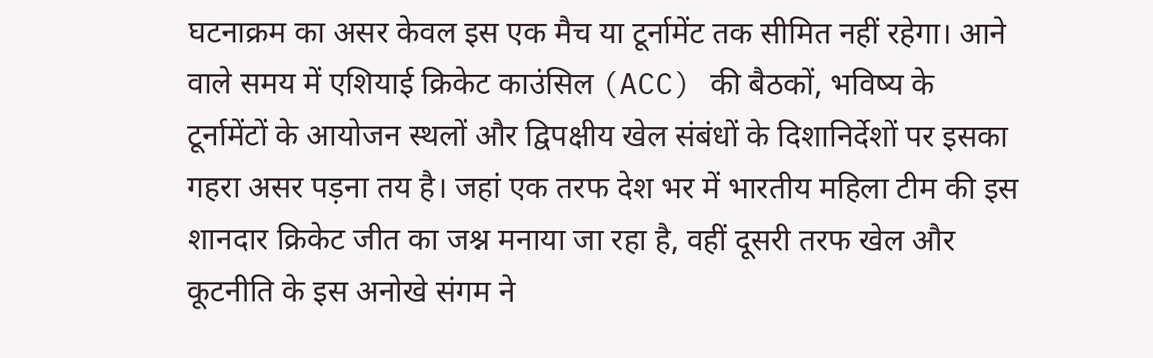घटनाक्रम का असर केवल इस एक मैच या टूर्नामेंट तक सीमित नहीं रहेगा। आने वाले समय में एशियाई क्रिकेट काउंसिल (ACC) की बैठकों, भविष्य के टूर्नामेंटों के आयोजन स्थलों और द्विपक्षीय खेल संबंधों के दिशानिर्देशों पर इसका गहरा असर पड़ना तय है। जहां एक तरफ देश भर में भारतीय महिला टीम की इस शानदार क्रिकेट जीत का जश्न मनाया जा रहा है, वहीं दूसरी तरफ खेल और कूटनीति के इस अनोखे संगम ने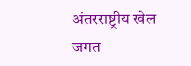अंतरराष्ट्रीय खेल जगत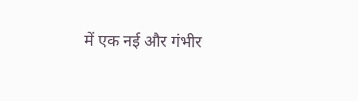में एक नई और गंभीर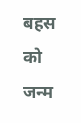बहस को जन्म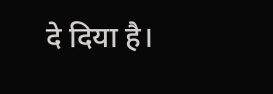दे दिया है।